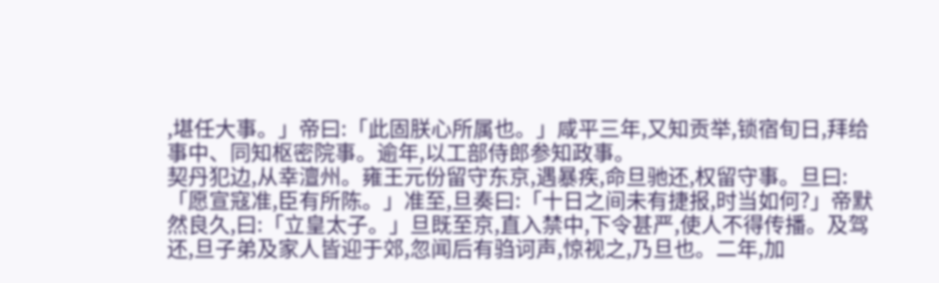,堪任大事。」帝曰:「此固朕心所属也。」咸平三年,又知贡举,锁宿旬日,拜给事中、同知枢密院事。逾年,以工部侍郎参知政事。
契丹犯边,从幸澶州。雍王元份留守东京,遇暴疾,命旦驰还,权留守事。旦曰:「愿宣寇准,臣有所陈。」准至,旦奏曰:「十日之间未有捷报,时当如何?」帝默然良久,曰:「立皇太子。」旦既至京,直入禁中,下令甚严,使人不得传播。及驾还,旦子弟及家人皆迎于郊,忽闻后有驺诃声,惊视之,乃旦也。二年,加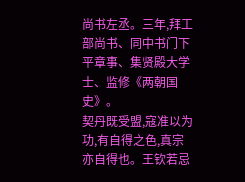尚书左丞。三年,拜工部尚书、同中书门下平章事、集贤殿大学士、监修《两朝国史》。
契丹既受盟,寇准以为功,有自得之色,真宗亦自得也。王钦若忌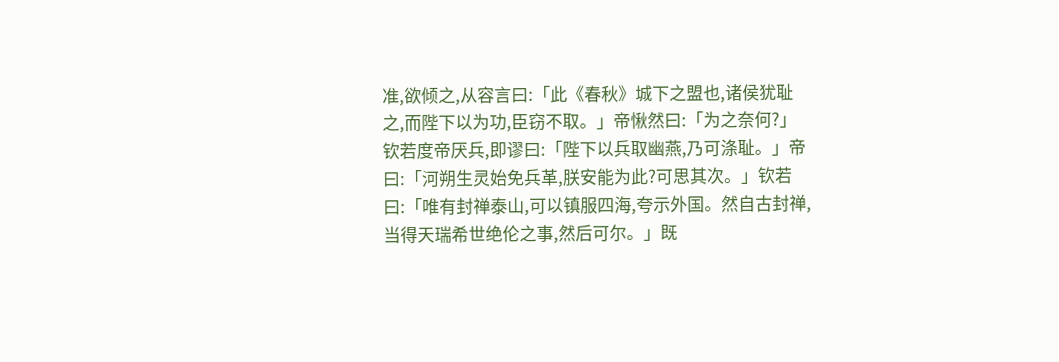准,欲倾之,从容言曰:「此《春秋》城下之盟也,诸侯犹耻之,而陛下以为功,臣窃不取。」帝愀然曰:「为之奈何?」钦若度帝厌兵,即谬曰:「陛下以兵取幽燕,乃可涤耻。」帝曰:「河朔生灵始免兵革,朕安能为此?可思其次。」钦若曰:「唯有封禅泰山,可以镇服四海,夸示外国。然自古封禅,当得天瑞希世绝伦之事,然后可尔。」既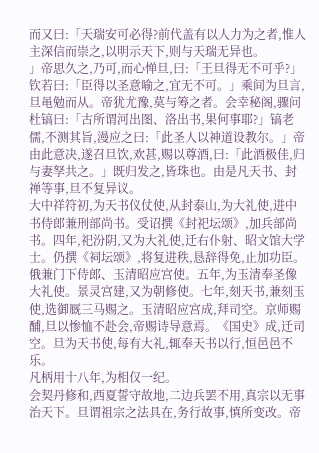而又曰:「天瑞安可必得?前代盖有以人力为之者,惟人主深信而崇之,以明示天下,则与天瑞无异也。
」帝思久之,乃可,而心惮旦,曰:「王旦得无不可乎?」钦若曰:「臣得以圣意喻之,宜无不可。」乘间为旦言,旦黾勉而从。帝犹尤豫,莫与筹之者。会幸秘阁,骤问杜镐曰:「古所谓河出图、洛出书,果何事耶?」镐老儒,不测其旨,漫应之曰:「此圣人以神道设教尔。」帝由此意决,遂召旦饮,欢甚,赐以尊酒,曰:「此酒极佳,归与妻孥共之。」既归发之,皆珠也。由是凡天书、封禅等事,旦不复异议。
大中祥符初,为天书仪仗使,从封泰山,为大礼使,进中书侍郎兼刑部尚书。受诏撰《封祀坛颂》,加兵部尚书。四年,祀汾阴,又为大礼使,迁右仆射、昭文馆大学士。仍撰《祠坛颂》,将复进秩,恳辞得免,止加功臣。俄兼门下侍郎、玉清昭应宫使。五年,为玉清奉圣像大礼使。景灵宫建,又为朝修使。七年,刻天书,兼刻玉使,选御厩三马赐之。玉清昭应宫成,拜司空。京师赐酺,旦以惨恤不赴会,帝赐诗导意焉。《国史》成,迁司空。旦为天书使,每有大礼,辄奉天书以行,恒邑邑不乐。
凡柄用十八年,为相仅一纪。
会契丹修和,西夏誓守故地,二边兵罢不用,真宗以无事治天下。旦谓祖宗之法具在,务行故事,慎所变改。帝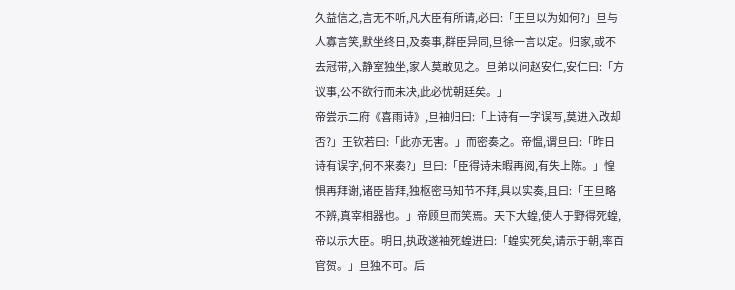久益信之,言无不听,凡大臣有所请,必曰:「王旦以为如何?」旦与人寡言笑,默坐终日,及奏事,群臣异同,旦徐一言以定。归家,或不去冠带,入静室独坐,家人莫敢见之。旦弟以问赵安仁,安仁曰:「方议事,公不欲行而未决,此必忧朝廷矣。」
帝尝示二府《喜雨诗》,旦袖归曰:「上诗有一字误写,莫进入改却否?」王钦若曰:「此亦无害。」而密奏之。帝愠,谓旦曰:「昨日诗有误字,何不来奏?」旦曰:「臣得诗未暇再阅,有失上陈。」惶惧再拜谢,诸臣皆拜,独枢密马知节不拜,具以实奏,且曰:「王旦略不辨,真宰相器也。」帝顾旦而笑焉。天下大蝗,使人于野得死蝗,帝以示大臣。明日,执政遂袖死蝗进曰:「蝗实死矣,请示于朝,率百官贺。」旦独不可。后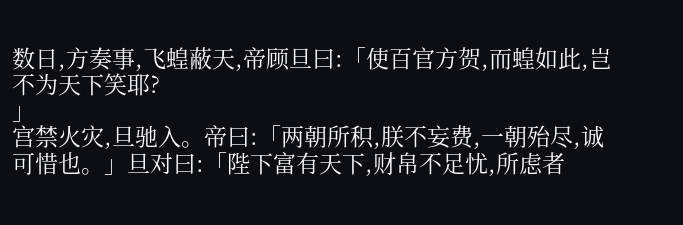数日,方奏事,飞蝗蔽天,帝顾旦曰:「使百官方贺,而蝗如此,岂不为天下笑耶?
」
宫禁火灾,旦驰入。帝曰:「两朝所积,朕不妄费,一朝殆尽,诚可惜也。」旦对曰:「陛下富有天下,财帛不足忧,所虑者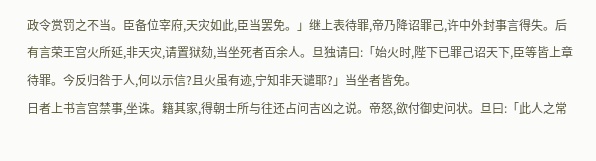政令赏罚之不当。臣备位宰府,天灾如此,臣当罢免。」继上表待罪,帝乃降诏罪己,许中外封事言得失。后有言荣王宫火所延,非天灾,请置狱劾,当坐死者百余人。旦独请曰:「始火时,陛下已罪己诏天下,臣等皆上章待罪。今反归咎于人,何以示信?且火虽有迹,宁知非天谴耶?」当坐者皆免。
日者上书言宫禁事,坐诛。籍其家,得朝士所与往还占问吉凶之说。帝怒,欲付御史问状。旦曰:「此人之常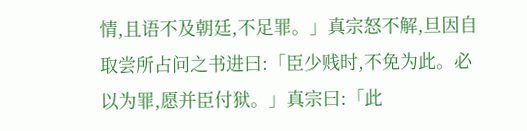情,且语不及朝廷,不足罪。」真宗怒不解,旦因自取尝所占问之书进曰:「臣少贱时,不免为此。必以为罪,愿并臣付狱。」真宗曰:「此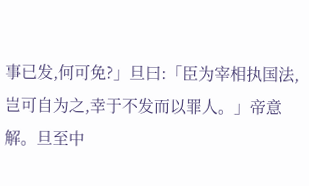事已发,何可免?」旦曰:「臣为宰相执国法,岂可自为之,幸于不发而以罪人。」帝意解。旦至中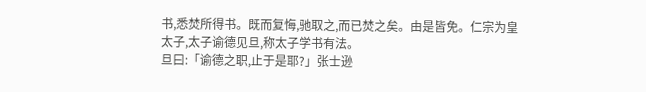书,悉焚所得书。既而复悔,驰取之,而已焚之矣。由是皆免。仁宗为皇太子,太子谕德见旦,称太子学书有法。
旦曰:「谕德之职,止于是耶?」张士逊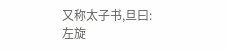又称太子书,旦曰:
左旋